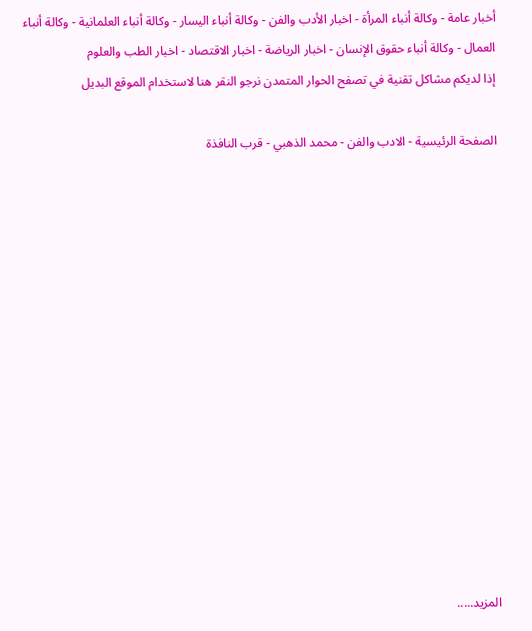أخبار عامة - وكالة أنباء المرأة - اخبار الأدب والفن - وكالة أنباء اليسار - وكالة أنباء العلمانية - وكالة أنباء العمال - وكالة أنباء حقوق الإنسان - اخبار الرياضة - اخبار الاقتصاد - اخبار الطب والعلوم
إذا لديكم مشاكل تقنية في تصفح الحوار المتمدن نرجو النقر هنا لاستخدام الموقع البديل

الصفحة الرئيسية - الادب والفن - محمد الذهبي - قرب النافذة














المزيد.....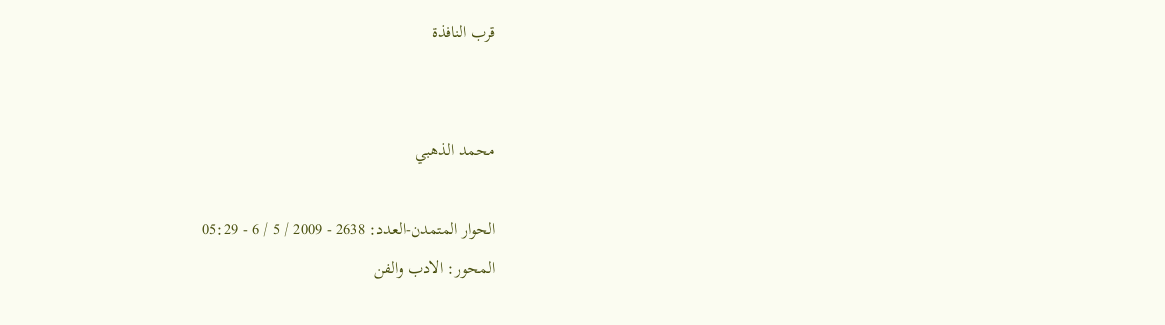قرب النافذة


محمد الذهبي

الحوار المتمدن-العدد: 2638 - 2009 / 5 / 6 - 05:29
المحور: الادب والفن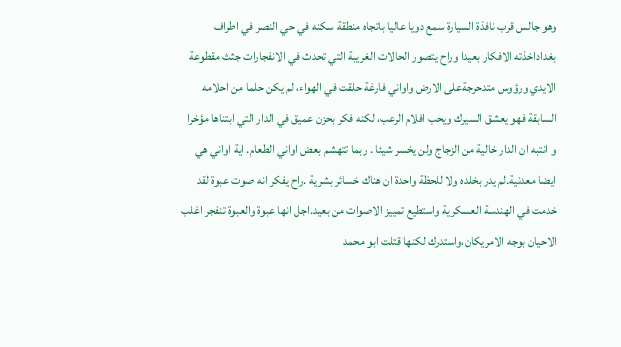وهو جالس قرب نافذة السيارة سمع دويا عاليا باتجاه منطقة سكنه في حي النصر في اطراف
بغداداخذته الافكار بعيدا وراح يتصور الحالات الغريبة التي تحدث في الانفجارات جثث مقطوعة
الايدي ورؤوس متدحرجةعلى الارض واواني فارغة حلقت في الهواء، لم يكن حلما من احلامه
السابقة فهو يعشق السيرك ويحب افلام الرعب، لكنه فكر بحزن عميق في الدار التي ابتناها مؤخرا
و انتبه ان الدار خالية من الزجاج ولن يخسر شيئا . ربما تتهشم بعض اواني الطعام. اية اواني هي
ايضا معدنية.لم يدر بخلده ولا للحظة واحدة ان هناك خسائر بشرية .راح يفكر انه صوت عبوة لقد
خدمت في الهندسة العسكرية واستطيع تمييز الاصوات من بعيد.اجل انها عبوة والعبوة تنفجر اغلب
الاحيان بوجه الامريكان،واستدرك لكنها قتلت ابو محمد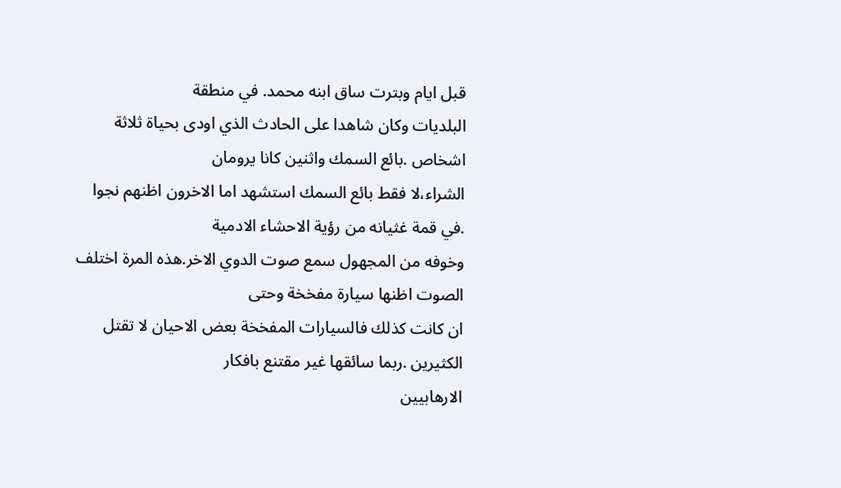قبل ايام وبترت ساق ابنه محمد. في منطقة
البلديات وكان شاهدا على الحادث الذي اودى بحياة ثلاثة اشخاص .بائع السمك واثنين كانا يرومان
الشراء،لا فقط بائع السمك استشهد اما الاخرون اظنهم نجوا .في قمة غثيانه من رؤية الاحشاء الادمية
وخوفه من المجهول سمع صوت الدوي الاخر.هذه المرة اختلف الصوت اظنها سيارة مفخخة وحتى
ان كانت كذلك فالسيارات المفخخة بعض الاحيان لا تقتل الكثيرين .ربما سائقها غير مقتنع بافكار
الارهابيين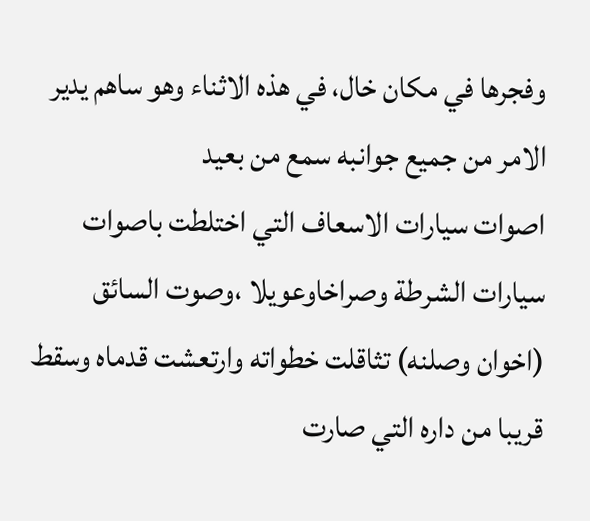وفجرها في مكان خال، في هذه الاثناء وهو ساهم يدير الامر من جميع جوانبه سمع من بعيد
اصوات سيارات الاسعاف التي اختلطت باصوات سيارات الشرطة وصراخاوعويلا ،وصوت السائق
(اخوان وصلنه) تثاقلت خطواته وارتعشت قدماه وسقط قريبا من داره التي صارت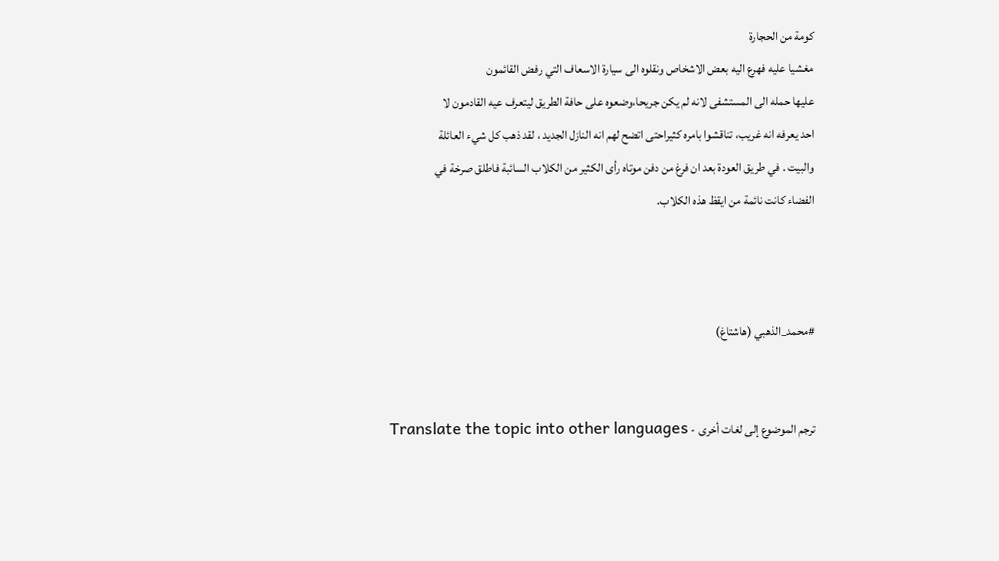كومة من الحجارة
مغشيا عليه فهرع اليه بعض الاشخاص ونقلوه الى سيارة الاسعاف التي رفض القائمون
عليها حمله الى المستشفى لانه لم يكن جريحا،وضعوه على حافة الطريق ليتعرف عيه القادمون لا
احد يعرفه انه غريب، تناقشوا بامره كثيراحتى اتضح لهم انه النازل الجديد ، لقد ذهب كل شيء العائلة
والبيت . في طريق العودة بعد ان فرغ من دفن موتاه رأى الكثير من الكلاب السائبة فاطلق صرخة في
الفضاء كانت نائمة من ايقظ هذه الكلاب.



#محمد_الذهبي (هاشتاغ)


ترجم الموضوع إلى لغات أخرى - Translate the topic into other languages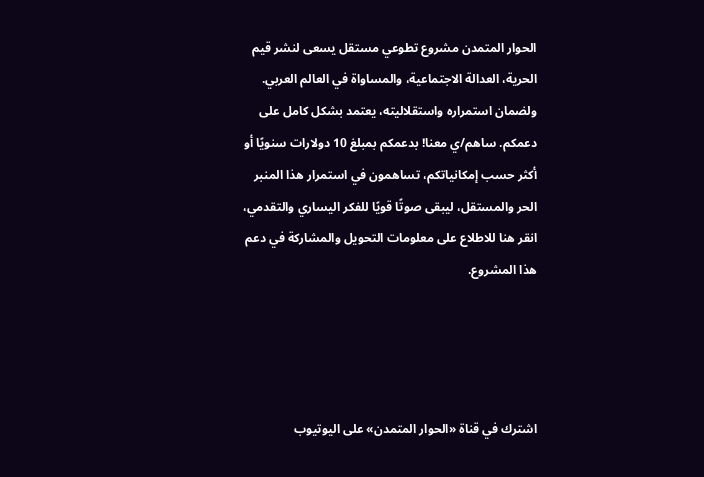الحوار المتمدن مشروع تطوعي مستقل يسعى لنشر قيم الحرية، العدالة الاجتماعية، والمساواة في العالم العربي. ولضمان استمراره واستقلاليته، يعتمد بشكل كامل على دعمكم. ساهم/ي معنا! بدعمكم بمبلغ 10 دولارات سنويًا أو أكثر حسب إمكانياتكم، تساهمون في استمرار هذا المنبر الحر والمستقل، ليبقى صوتًا قويًا للفكر اليساري والتقدمي، انقر هنا للاطلاع على معلومات التحويل والمشاركة في دعم هذا المشروع.




اشترك في قناة «الحوار المتمدن» على اليوتيوب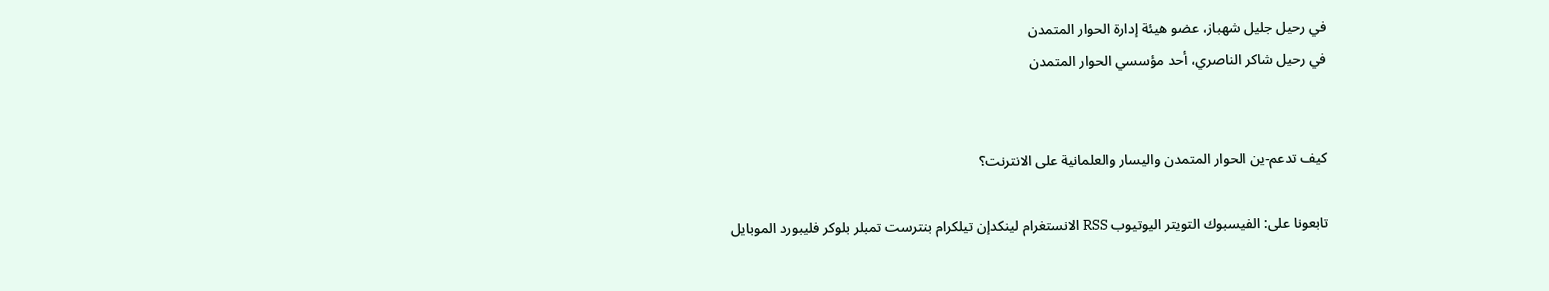في رحيل جليل شهباز، عضو هيئة إدارة الحوار المتمدن
في رحيل شاكر الناصري، أحد مؤسسي الحوار المتمدن


كيف تدعم-ين الحوار المتمدن واليسار والعلمانية على الانترنت؟

تابعونا على: الفيسبوك التويتر اليوتيوب RSS الانستغرام لينكدإن تيلكرام بنترست تمبلر بلوكر فليبورد الموبايل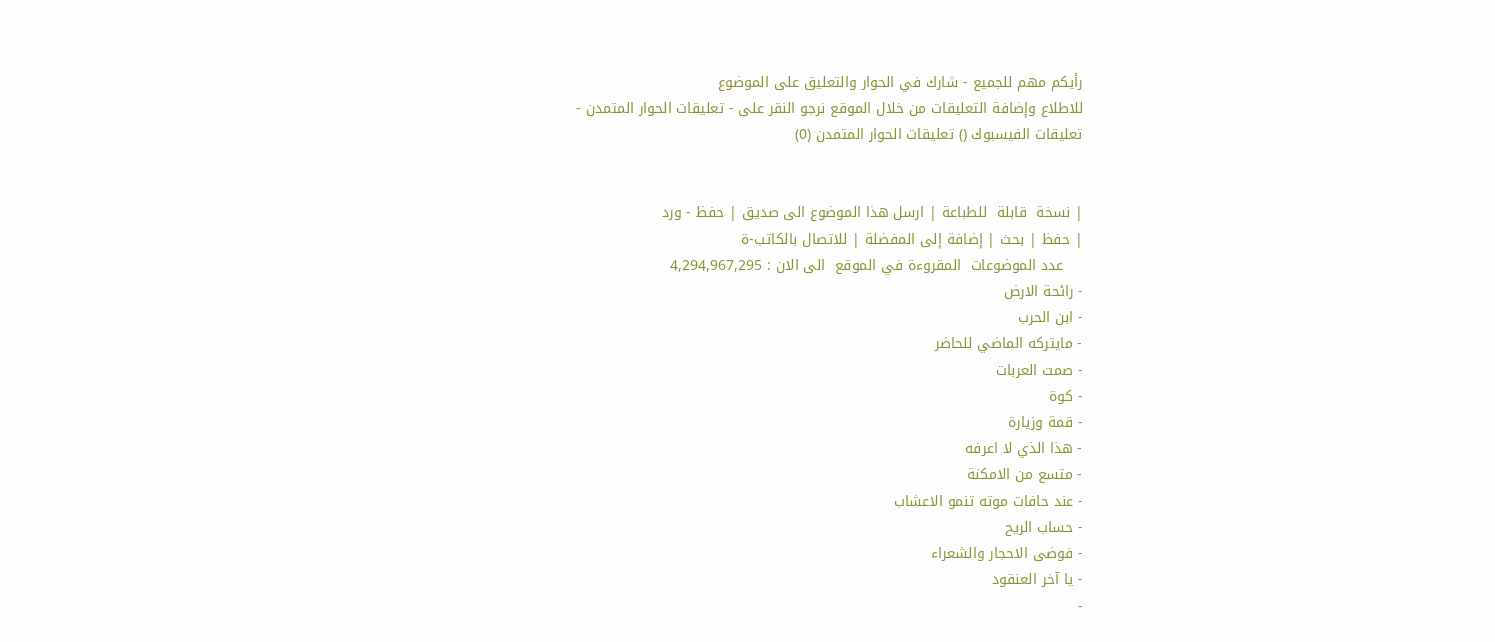رأيكم مهم للجميع - شارك في الحوار والتعليق على الموضوع
للاطلاع وإضافة التعليقات من خلال الموقع نرجو النقر على - تعليقات الحوار المتمدن -
تعليقات الفيسبوك () تعليقات الحوار المتمدن (0)


| نسخة  قابلة  للطباعة | ارسل هذا الموضوع الى صديق | حفظ - ورد
| حفظ | بحث | إضافة إلى المفضلة | للاتصال بالكاتب-ة
    عدد الموضوعات  المقروءة في الموقع  الى الان : 4,294,967,295
- رائحة الارض
- ابن الحرب
- مايتركه الماضي للحاضر
- صمت العربات
- كوة
- قمة وزيارة
- هذا الذي لا اعرفه
- متسع من الامكنة
- عند حافات موته تنمو الاعشاب
- حساب الريح
- فوضى الاحجار والشعراء
- يا آخر العنقود
-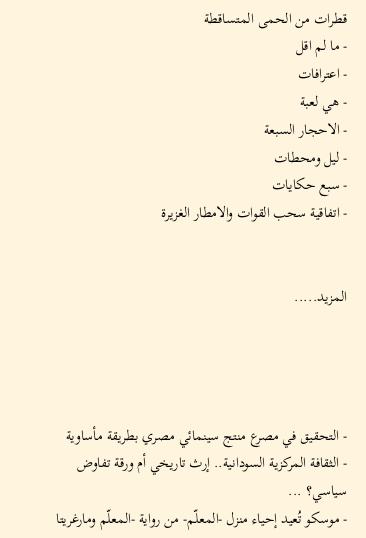قطرات من الحمى المتساقطة
- ما لم اقل
- اعترافات
- هي لعبة
- الاحجار السبعة
- ليل ومحطات
- سبع حكايات
- اتفاقية سحب القوات والامطار الغزيرة


المزيد.....




- التحقيق في مصرع منتج سينمائي مصري بطريقة مأساوية
- الثقافة المركزية السودانية.. إرث تاريخي أم ورقة تفاوض سياسي؟ ...
- موسكو تُعيد إحياء منزل -المعلّم- من رواية -المعلّم ومارغريتا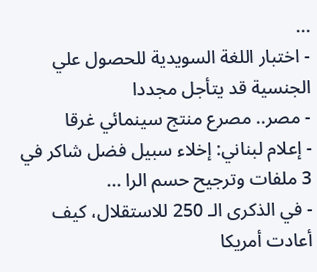...
- اختبار اللغة السويدية للحصول علي الجنسية قد يتأجل مجددا
- مصر.. مصرع منتج سينمائي غرقا
- إعلام لبناني: إخلاء سبيل فضل شاكر في 3 ملفات وترجيح حسم الرا ...
- في الذكرى الـ 250 للاستقلال، كيف أعادت أمريكا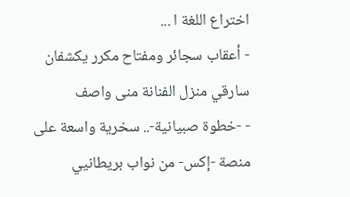اختراع اللغة ا ...
- أعقاب سجائر ومفتاح مكرر يكشفان سارقي منزل الفنانة منى واصف
- -خطوة صبيانية-.. سخرية واسعة على منصة -إكس- من نواب بريطانيي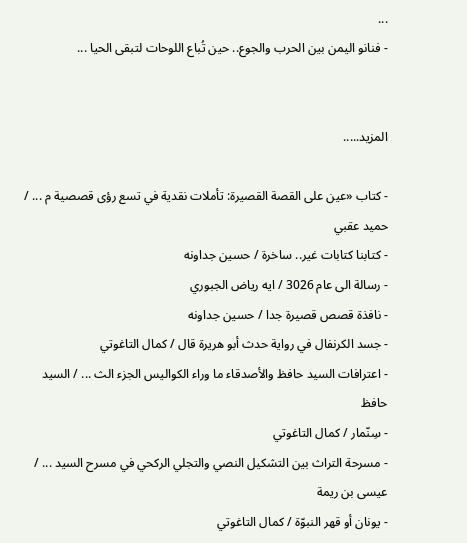...
- فنانو اليمن بين الحرب والجوع.. حين تُباع اللوحات لتبقى الحيا ...


المزيد.....

- كتاب «عين على القصة القصيرة: تأملات نقدية في تسع رؤى قصصية م ... / حميد عقبي
- كتابنا كتابات غير.. ساخرة / حسين جداونه
- رسالة الى عام 3026 / ايه رياض الجبوري
- نافذة قصص قصيرة جدا / حسين جداونه
- جسد الكرنفال في رواية حدث أبو هريرة قال / كمال التاغوتي
- اعترافات السيد حافظ والأصدقاء ما وراء الكواليس الجزء الث ... / السيد حافظ
- سِنّمار / كمال التاغوتي
- مسرحة التراث بين التشكيل النصي والتجلي الركحي في مسرح السيد ... / عيسى بن ريمة
- يونان أو قهر النبوّة / كمال التاغوتي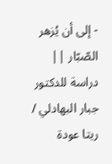- إلى أن يُزهر الصّبّار || دراسة للدكتور جبار البهادلي / ريتا عودة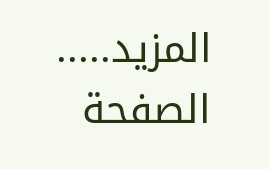المزيد.....
الصفحة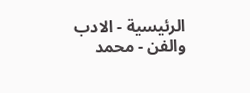الرئيسية - الادب والفن - محمد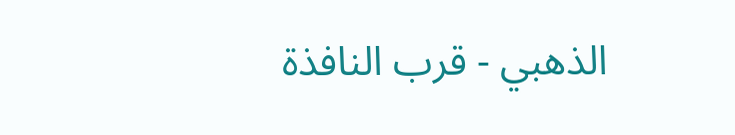الذهبي - قرب النافذة